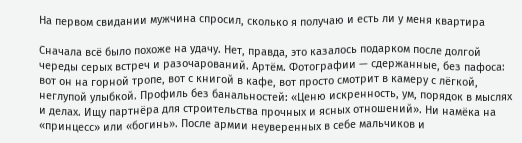На первом свидании мужчина спросил, сколько я получаю и есть ли у меня квартира

Сначала всё было похоже на удачу. Нет, правда, это казалось подарком после долгой череды серых встреч и разочарований. Артём. Фотографии — сдержанные, без пафоса: вот он на горной тропе, вот с книгой в кафе, вот просто смотрит в камеру с лёгкой, неглупой улыбкой. Профиль без банальностей: «Ценю искренность, ум, порядок в мыслях и делах. Ищу партнёра для строительства прочных и ясных отношений». Ни намёка на «принцесс» или «богинь». После армии неуверенных в себе мальчиков и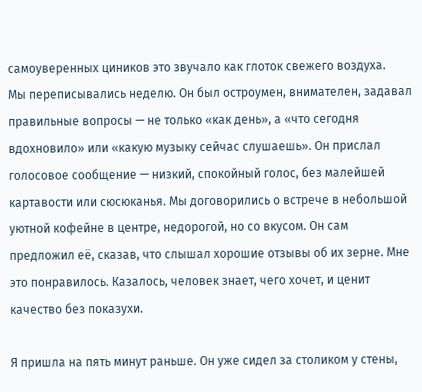самоуверенных циников это звучало как глоток свежего воздуха.
Мы переписывались неделю. Он был остроумен, внимателен, задавал правильные вопросы — не только «как день», а «что сегодня вдохновило» или «какую музыку сейчас слушаешь». Он прислал голосовое сообщение — низкий, спокойный голос, без малейшей картавости или сюсюканья. Мы договорились о встрече в небольшой уютной кофейне в центре, недорогой, но со вкусом. Он сам предложил её, сказав, что слышал хорошие отзывы об их зерне. Мне это понравилось. Казалось, человек знает, чего хочет, и ценит качество без показухи.

Я пришла на пять минут раньше. Он уже сидел за столиком у стены,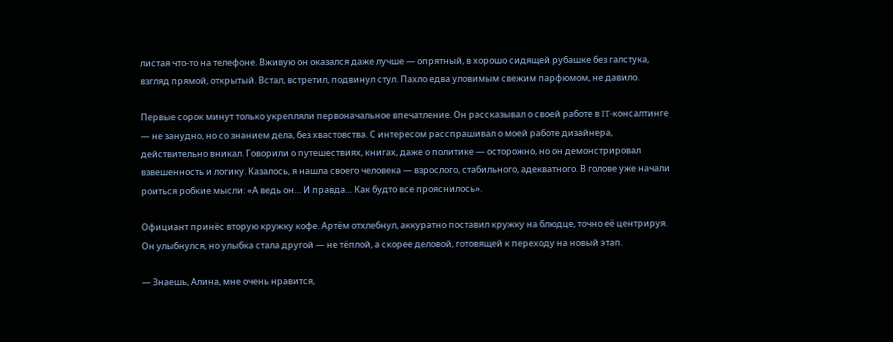листая что-то на телефоне. Вживую он оказался даже лучше — опрятный, в хорошо сидящей рубашке без галстука, взгляд прямой, открытый. Встал, встретил, подвинул стул. Пахло едва уловимым свежим парфюмом, не давило.

Первые сорок минут только укрепляли первоначальное впечатление. Он рассказывал о своей работе в IT-консалтинге — не занудно, но со знанием дела, без хвастовства. С интересом расспрашивал о моей работе дизайнера, действительно вникал. Говорили о путешествиях, книгах, даже о политике — осторожно, но он демонстрировал взвешенность и логику. Казалось, я нашла своего человека — взрослого, стабильного, адекватного. В голове уже начали роиться робкие мысли: «А ведь он… И правда… Как будто все прояснилось».

Официант принёс вторую кружку кофе. Артём отхлебнул, аккуратно поставил кружку на блюдце, точно её центрируя. Он улыбнулся, но улыбка стала другой — не тёплой, а скорее деловой, готовящей к переходу на новый этап.

— Знаешь, Алина, мне очень нравится,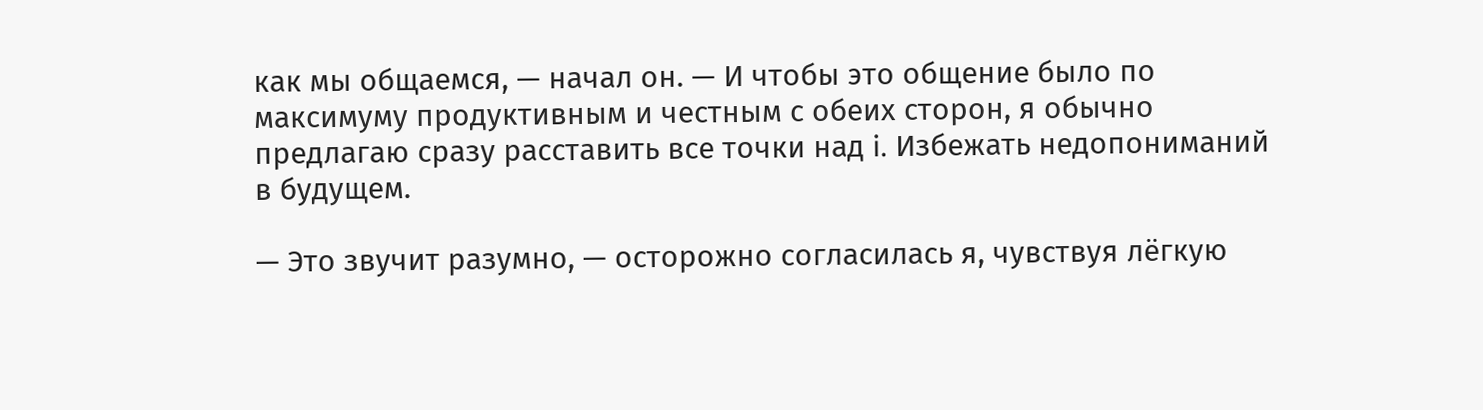как мы общаемся, — начал он. — И чтобы это общение было по максимуму продуктивным и честным с обеих сторон, я обычно предлагаю сразу расставить все точки над i. Избежать недопониманий в будущем.

— Это звучит разумно, — осторожно согласилась я, чувствуя лёгкую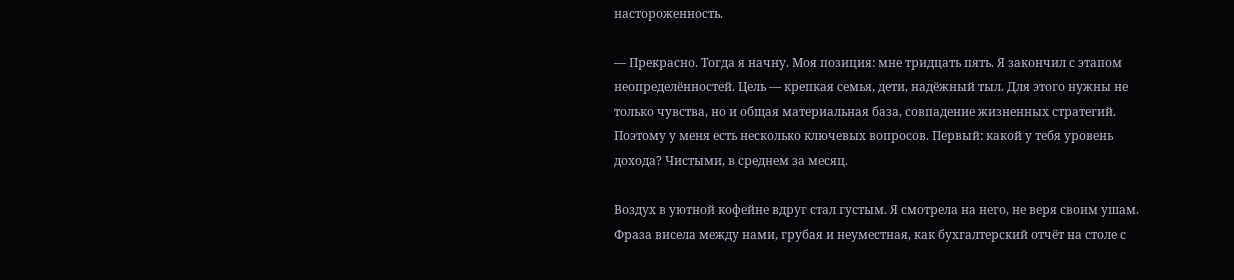настороженность.

— Прекрасно. Тогда я начну. Моя позиция: мне тридцать пять. Я закончил с этапом неопределённостей. Цель — крепкая семья, дети, надёжный тыл. Для этого нужны не только чувства, но и общая материальная база, совпадение жизненных стратегий. Поэтому у меня есть несколько ключевых вопросов. Первый: какой у тебя уровень дохода? Чистыми, в среднем за месяц.

Воздух в уютной кофейне вдруг стал густым. Я смотрела на него, не веря своим ушам. Фраза висела между нами, грубая и неуместная, как бухгалтерский отчёт на столе с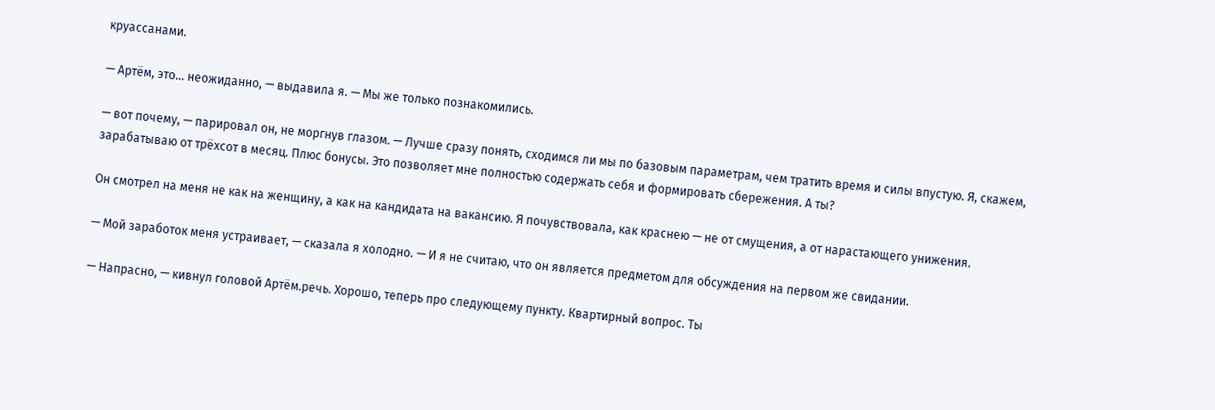круассанами.

— Артём, это… неожиданно, — выдавила я. — Мы же только познакомились.

— вот почему, — парировал он, не моргнув глазом. — Лучше сразу понять, сходимся ли мы по базовым параметрам, чем тратить время и силы впустую. Я, скажем, зарабатываю от трёхсот в месяц. Плюс бонусы. Это позволяет мне полностью содержать себя и формировать сбережения. А ты?

Он смотрел на меня не как на женщину, а как на кандидата на вакансию. Я почувствовала, как краснею — не от смущения, а от нарастающего унижения.

— Мой заработок меня устраивает, — сказала я холодно. — И я не считаю, что он является предметом для обсуждения на первом же свидании.

— Напрасно, — кивнул головой Артём.речь. Хорошо, теперь про следующему пункту. Квартирный вопрос. Ты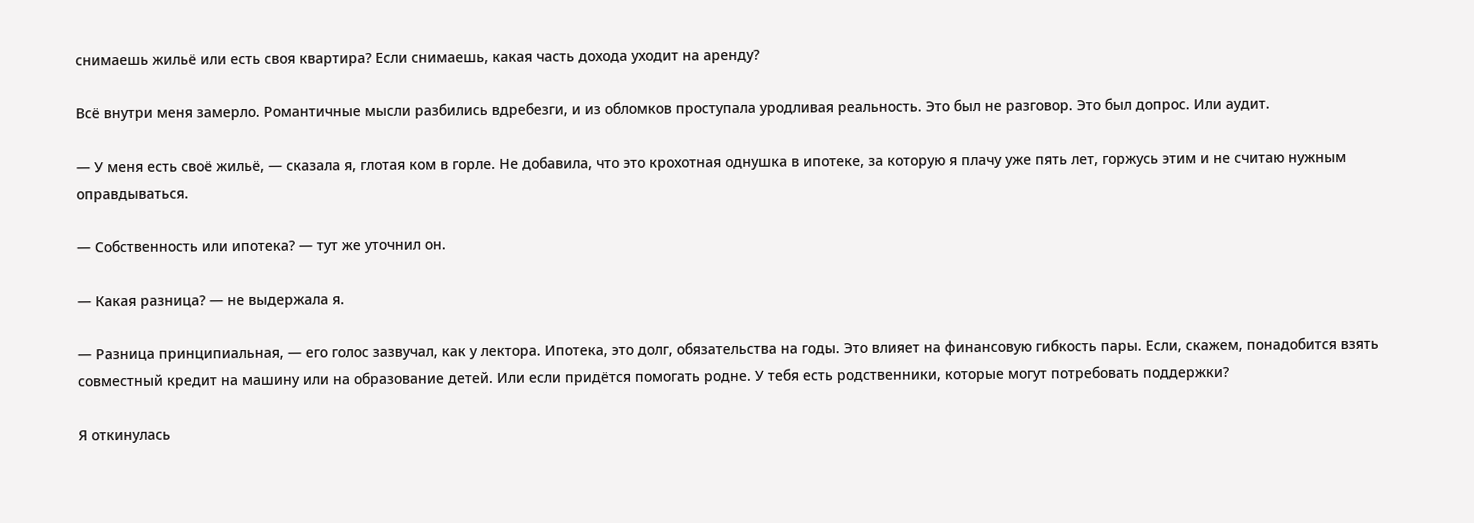снимаешь жильё или есть своя квартира? Если снимаешь, какая часть дохода уходит на аренду?

Всё внутри меня замерло. Романтичные мысли разбились вдребезги, и из обломков проступала уродливая реальность. Это был не разговор. Это был допрос. Или аудит.

— У меня есть своё жильё, — сказала я, глотая ком в горле. Не добавила, что это крохотная однушка в ипотеке, за которую я плачу уже пять лет, горжусь этим и не считаю нужным оправдываться.

— Собственность или ипотека? — тут же уточнил он.

— Какая разница? — не выдержала я.

— Разница принципиальная, — его голос зазвучал, как у лектора. Ипотека, это долг, обязательства на годы. Это влияет на финансовую гибкость пары. Если, скажем, понадобится взять совместный кредит на машину или на образование детей. Или если придётся помогать родне. У тебя есть родственники, которые могут потребовать поддержки?

Я откинулась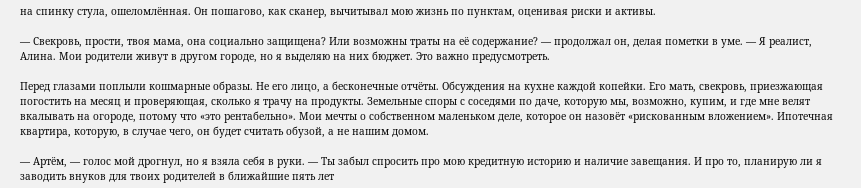на спинку стула, ошеломлённая. Он пошагово, как сканер, вычитывал мою жизнь по пунктам, оценивая риски и активы.

— Свекровь, прости, твоя мама, она социально защищена? Или возможны траты на её содержание? — продолжал он, делая пометки в уме. — Я реалист, Алина. Мои родители живут в другом городе, но я выделяю на них бюджет. Это важно предусмотреть.

Перед глазами поплыли кошмарные образы. Не его лицо, а бесконечные отчёты. Обсуждения на кухне каждой копейки. Его мать, свекровь, приезжающая погостить на месяц и проверяющая, сколько я трачу на продукты. Земельные споры с соседями по даче, которую мы, возможно, купим, и где мне велят вкалывать на огороде, потому что «это рентабельно». Мои мечты о собственном маленьком деле, которое он назовёт «рискованным вложением». Ипотечная квартира, которую, в случае чего, он будет считать обузой, а не нашим домом.

— Артём, — голос мой дрогнул, но я взяла себя в руки. — Ты забыл спросить про мою кредитную историю и наличие завещания. И про то, планирую ли я заводить внуков для твоих родителей в ближайшие пять лет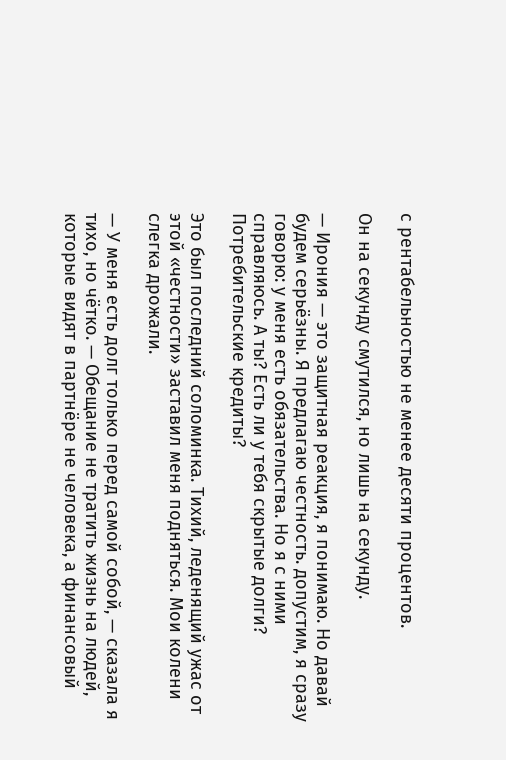с рентабельностью не менее десяти процентов.

Он на секунду смутился, но лишь на секунду.

— Ирония — это защитная реакция, я понимаю. Но давай будем серьёзны. Я предлагаю честность. допустим, я сразу говорю: у меня есть обязательства. Но я с ними справляюсь. А ты? Есть ли у тебя скрытые долги? Потребительские кредиты?

Это был последний соломинка. Тихий, леденящий ужас от этой «честности» заставил меня подняться. Мои колени слегка дрожали.

— У меня есть долг только перед самой собой, — сказала я тихо, но чётко. — Обещание не тратить жизнь на людей, которые видят в партнёре не человека, а финансовый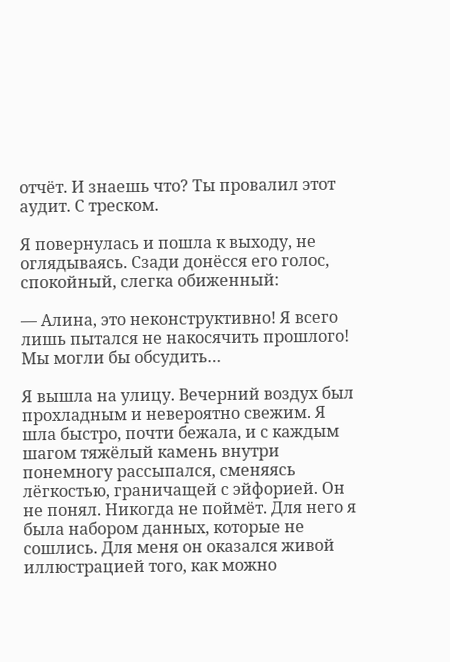отчёт. И знаешь что? Ты провалил этот аудит. С треском.

Я повернулась и пошла к выходу, не оглядываясь. Сзади донёсся его голос, спокойный, слегка обиженный:

— Алина, это неконструктивно! Я всего лишь пытался не накосячить прошлого! Мы могли бы обсудить…

Я вышла на улицу. Вечерний воздух был прохладным и невероятно свежим. Я шла быстро, почти бежала, и с каждым шагом тяжёлый камень внутри понемногу рассыпался, сменяясь лёгкостью, граничащей с эйфорией. Он не понял. Никогда не поймёт. Для него я была набором данных, которые не сошлись. Для меня он оказался живой иллюстрацией того, как можно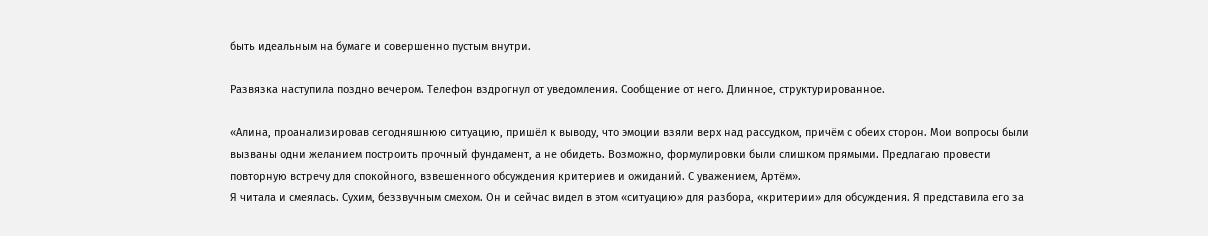быть идеальным на бумаге и совершенно пустым внутри.

Развязка наступила поздно вечером. Телефон вздрогнул от уведомления. Сообщение от него. Длинное, структурированное.

«Алина, проанализировав сегодняшнюю ситуацию, пришёл к выводу, что эмоции взяли верх над рассудком, причём с обеих сторон. Мои вопросы были вызваны одни желанием построить прочный фундамент, а не обидеть. Возможно, формулировки были слишком прямыми. Предлагаю провести повторную встречу для спокойного, взвешенного обсуждения критериев и ожиданий. С уважением, Артём».
Я читала и смеялась. Сухим, беззвучным смехом. Он и сейчас видел в этом «ситуацию» для разбора, «критерии» для обсуждения. Я представила его за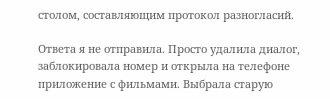столом, составляющим протокол разногласий.

Ответа я не отправила. Просто удалила диалог, заблокировала номер и открыла на телефоне приложение с фильмами. Выбрала старую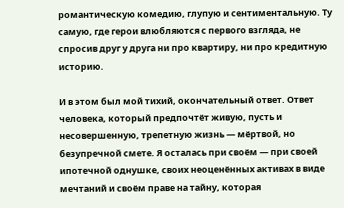романтическую комедию, глупую и сентиментальную. Ту самую, где герои влюбляются с первого взгляда, не спросив друг у друга ни про квартиру, ни про кредитную историю.

И в этом был мой тихий, окончательный ответ. Ответ человека, который предпочтёт живую, пусть и несовершенную, трепетную жизнь — мёртвой, но безупречной смете. Я осталась при своём — при своей ипотечной однушке, своих неоценённых активах в виде мечтаний и своём праве на тайну, которая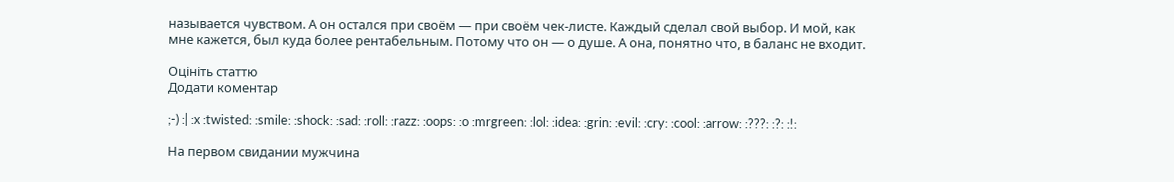называется чувством. А он остался при своём — при своём чек-листе. Каждый сделал свой выбор. И мой, как мне кажется, был куда более рентабельным. Потому что он — о душе. А она, понятно что, в баланс не входит.

Оцініть статтю
Додати коментар

;-) :| :x :twisted: :smile: :shock: :sad: :roll: :razz: :oops: :o :mrgreen: :lol: :idea: :grin: :evil: :cry: :cool: :arrow: :???: :?: :!:

На первом свидании мужчина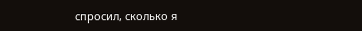спросил, сколько я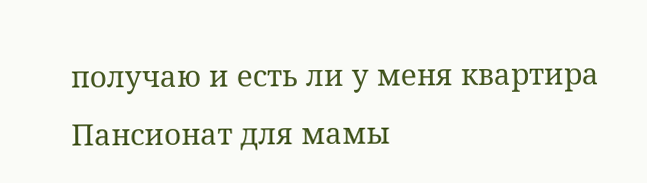получаю и есть ли у меня квартира
Пансионат для мамы